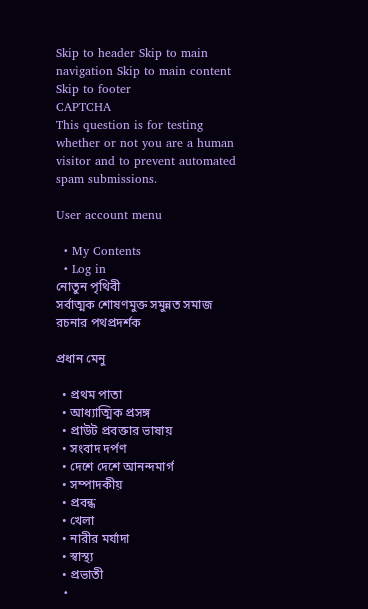Skip to header Skip to main navigation Skip to main content Skip to footer
CAPTCHA
This question is for testing whether or not you are a human visitor and to prevent automated spam submissions.

User account menu

  • My Contents
  • Log in
নোতুন পৃথিবী
সর্বাত্মক শোষণমুক্ত সমুন্নত সমাজ রচনার পথপ্রদর্শক

প্রধান মেনু

  • প্রথম পাতা
  • আধ্যাত্মিক প্রসঙ্গ
  • প্রাউট প্রবক্তার ভাষায়
  • সংবাদ দর্পণ
  • দেশে দেশে আনন্দমার্গ
  • সম্পাদকীয়
  • প্রবন্ধ
  • খেলা
  • নারীর মর্যাদা
  • স্বাস্থ্য
  • প্রভাতী
  •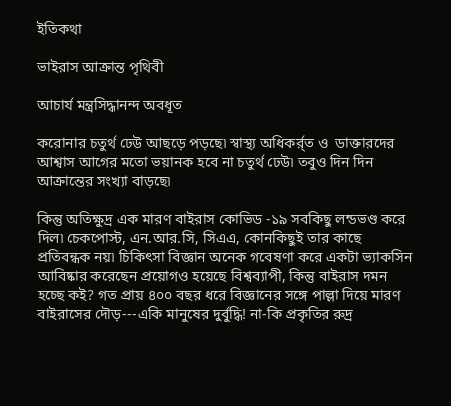ইতিকথা

ভাইরাস আক্রান্ত পৃথিবী

আচার্য মন্ত্রসিদ্ধানন্দ অবধূত

করোনার চতুর্থ ঢেউ আছড়ে পড়ছে৷ স্বাস্থ্য অধিকর্র্ত ও  ডাক্তারদের আশ্বাস আগের মতো ভয়ানক হবে না চতুর্থ ঢেউ৷ তবুও দিন দিন আক্রান্তের সংখ্যা বাড়ছে৷

কিন্তু অতিক্ষুদ্র এক মারণ বাইরাস কোভিড -১৯ সবকিছু লন্ডভণ্ড করে দিল৷ চেকপোস্ট, এন.আর.সি, সিএএ, কোনকিছুই তার কাছে প্রতিবন্ধক নয়৷ চিকিৎসা বিজ্ঞান অনেক গবেষণা করে একটা ভ্যাকসিন আবিষ্কার করেছেন প্রয়োগও হয়েছে বিশ্বব্যাপী, কিন্তু বাইরাস দমন হচ্ছে কই? গত প্রায় ৪০০ বছর ধরে বিজ্ঞানের সঙ্গে পাল্লা দিয়ে মারণ বাইরাসের দৌড়---একি মানুষের দুর্বুদ্ধি! না-কি প্রকৃতির রুদ্র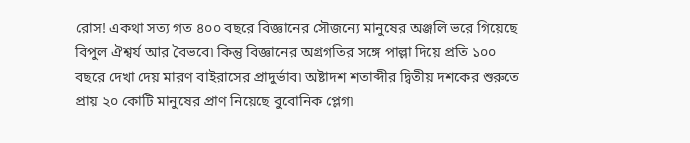রোস! একথা সত্য গত ৪০০ বছরে বিজ্ঞানের সৌজন্যে মানুষের অঞ্জলি ভরে গিয়েছে বিপুল ঐশ্বর্য আর বৈভবে৷ কিন্তু বিজ্ঞানের অগ্রগতির সঙ্গে পাল্লা দিয়ে প্রতি ১০০ বছরে দেখা দেয় মারণ বাইরাসের প্রাদুর্ভাব৷ অষ্টাদশ শতাব্দীর দ্বিতীয় দশকের শুরুতে প্রায় ২০ কোটি মানুষের প্রাণ নিয়েছে বুবোনিক প্লেগ৷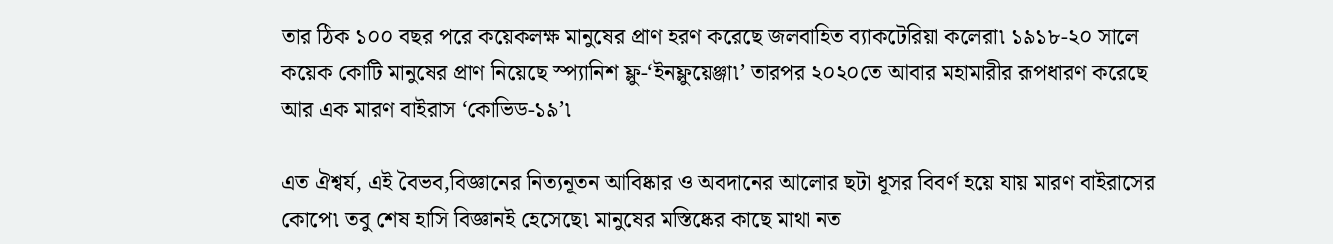তার ঠিক ১০০ বছর পরে কয়েকলক্ষ মানুষের প্রাণ হরণ করেছে জলবাহিত ব্যাকটেরিয়া কলেরা৷ ১৯১৮-২০ সালে কয়েক কোটি মানুষের প্রাণ নিয়েছে স্প্যানিশ ফ্লু-‘ইনফ্লুয়েঞ্জা৷’ তারপর ২০২০তে আবার মহামারীর রূপধারণ করেছে আর এক মারণ বাইরাস ‘কোভিড-১৯’৷

এত ঐশ্বর্য, এই বৈভব,বিজ্ঞানের নিত্যনূতন আবিষ্কার ও অবদানের আলোর ছটা ধূসর বিবর্ণ হয়ে যায় মারণ বাইরাসের কোপে৷ তবু শেষ হাসি বিজ্ঞানই হেসেছে৷ মানুষের মস্তিষ্কের কাছে মাথা নত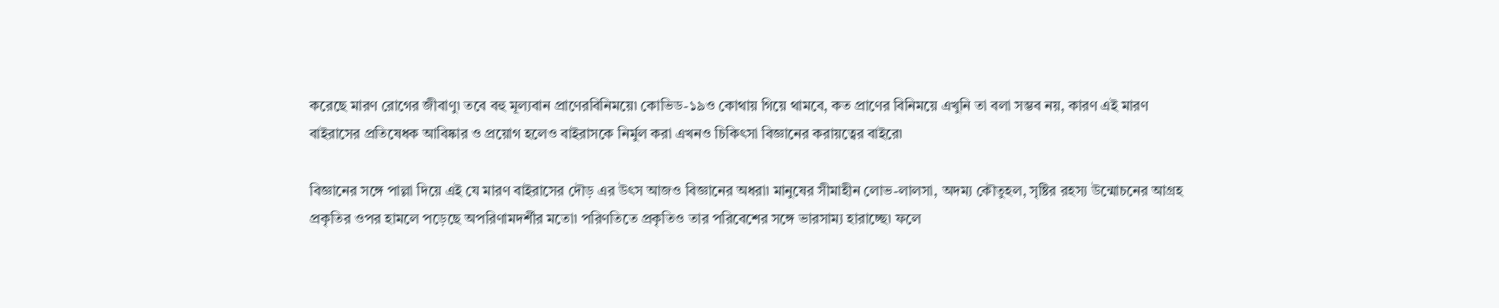করেছে মারণ রোগের জীবাণু৷ তবে বহু মূল্যবান প্রাণেরবিনিময়ে৷ কোভিড-১৯ও কোথায় গিয়ে থামবে, কত প্রাণের বিনিময়ে এখুনি তা বলা সম্ভব নয়, কারণ এই মারণ বাইরাসের প্রতিষেধক আবিষ্কার ও প্রয়োগ হলেও বাইরাসকে নির্মুল করা এখনও চিকিৎসা বিজ্ঞানের করায়ত্বের বাইরে৷

বিজ্ঞানের সঙ্গে পাল্লা দিয়ে এই যে মারণ বাইরাসের দৌড় এর উৎস আজও বিজ্ঞানের অধরা৷ মানুষের সীমাহীন লোভ-লালসা, অদম্য কৌতুহল, সৃষ্টির রহস্য উন্মোচনের আগ্রহ প্রকৃতির ওপর হামলে পড়েছে অপরিণামদর্শীর মতো৷ পরিণতিতে প্রকৃতিও তার পরিবেশের সঙ্গে ভারসাম্য হারাচ্ছে৷ ফলে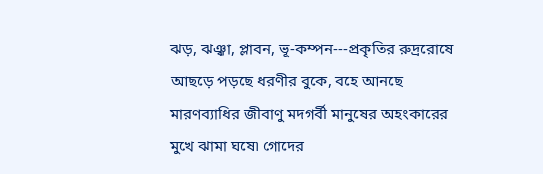ঝড়, ঝঞ্ঝা, প্লাবন, ভূ-কম্পন---প্রকৃতির রুদ্ররোষে আছড়ে পড়ছে ধরণীর বুকে, বহে আনছে মারণব্যাধির জীবাণু মদগর্বী মানুষের অহংকারের মুখে ঝামা ঘষে৷ গোদের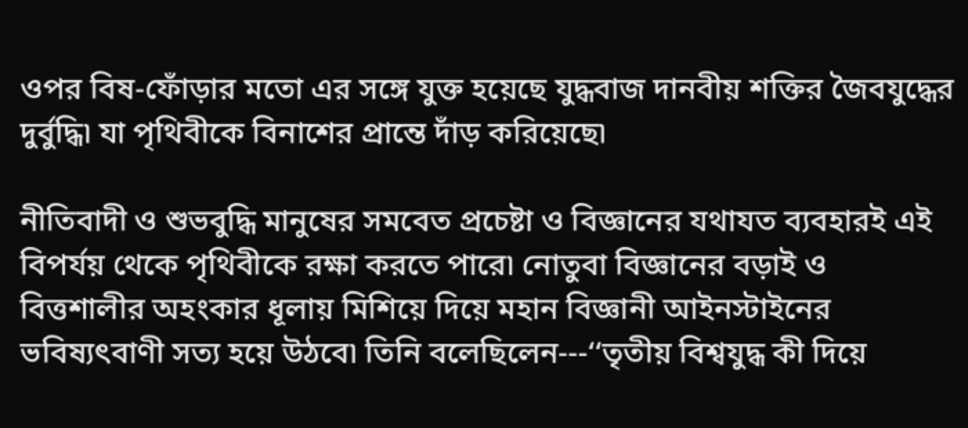ওপর বিষ-ফোঁড়ার মতো এর সঙ্গে যুক্ত হয়েছে যুদ্ধবাজ দানবীয় শক্তির জৈবযুদ্ধের দুর্বুদ্ধি৷ যা পৃথিবীকে বিনাশের প্রান্তে দাঁড় করিয়েছে৷

নীতিবাদী ও শুভবুদ্ধি মানুষের সমবেত প্রচেষ্টা ও বিজ্ঞানের যথাযত ব্যবহারই এই বিপর্যয় থেকে পৃথিবীকে রক্ষা করতে পারে৷ নোতুবা বিজ্ঞানের বড়াই ও বিত্তশালীর অহংকার ধূলায় মিশিয়ে দিয়ে মহান বিজ্ঞানী আইনস্টাইনের ভবিষ্যৎবাণী সত্য হয়ে উঠবে৷ তিনি বলেছিলেন---‘‘তৃতীয় বিশ্বযুদ্ধ কী দিয়ে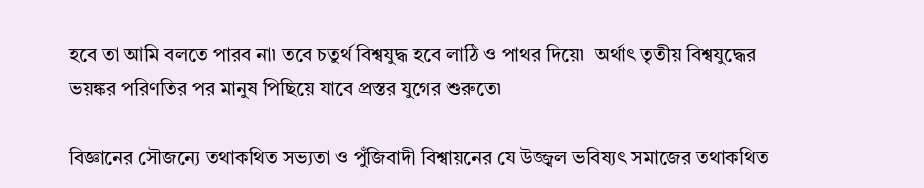হবে তা আমি বলতে পারব না৷ তবে চতুর্থ বিশ্বযুদ্ধ হবে লাঠি ও পাথর দিয়ে৷  অর্থাৎ তৃতীয় বিশ্বযুদ্ধের ভয়ঙ্কর পরিণতির পর মানুষ পিছিয়ে যাবে প্রস্তর যুগের শুরুতে৷

বিজ্ঞানের সৌজন্যে তথাকথিত সভ্যতা ও পুঁজিবাদী বিশ্বায়নের যে উজ্জ্বল ভবিষ্যৎ সমাজের তথাকথিত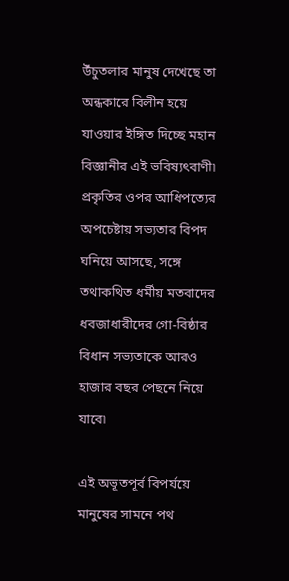উঁচুতলার মানুষ দেখেছে তা অন্ধকারে বিলীন হয়ে যাওয়ার ইঙ্গিত দিচ্ছে মহান বিজ্ঞানীর এই ভবিষ্যৎবাণী৷ প্রকৃতির ওপর আধিপত্যের অপচেষ্টায় সভ্যতার বিপদ ঘনিয়ে আসছে, সঙ্গে তথাকথিত ধর্মীয় মতবাদের ধবজাধারীদের গো-বিষ্ঠার বিধান সভ্যতাকে আরও হাজার বছর পেছনে নিয়ে যাবে৷

এই অভূতপূর্ব বিপর্যয়ে মানুষের সামনে পথ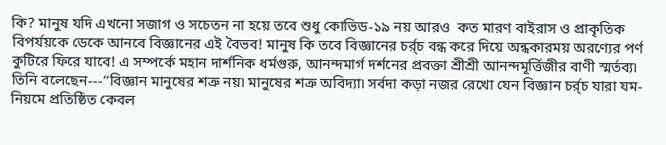কি? মানুষ যদি এখনো সজাগ ও সচেতন না হয়ে তবে শুধু কোভিড-১৯ নয় আরও  কত মারণ বাইরাস ও প্রাকৃতিক বিপর্যয়কে ডেকে আনবে বিজ্ঞানের এই বৈভব! মানুষ কি তবে বিজ্ঞানের চর্র্চ বন্ধ করে দিয়ে অন্ধকারময় অরণ্যের পর্ণ কুটিরে ফিরে যাবে! এ সম্পর্কে মহান দার্শনিক ধর্মগুরু, আনন্দমার্গ দর্শনের প্রবক্তা শ্রীশ্রী আনন্দমূর্ত্তিজীর বাণী স্মর্তব্য৷ তিনি বলেছেন---‘‘বিজ্ঞান মানুষের শত্রু নয়৷ মানুষের শত্রু অবিদ্যা৷ সর্বদা কড়া নজর রেখো যেন বিজ্ঞান চর্র্চ যারা যম-নিয়মে প্রতিষ্ঠিত কেবল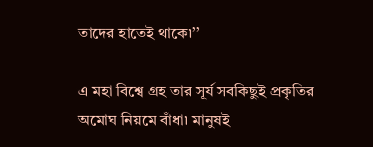তাদের হাতেই থাকে৷’’

এ মহা বিশ্বে গ্রহ তার সূর্য সবকিছুই প্রকৃতির অমোঘ নিয়মে বাঁধা৷ মানুষই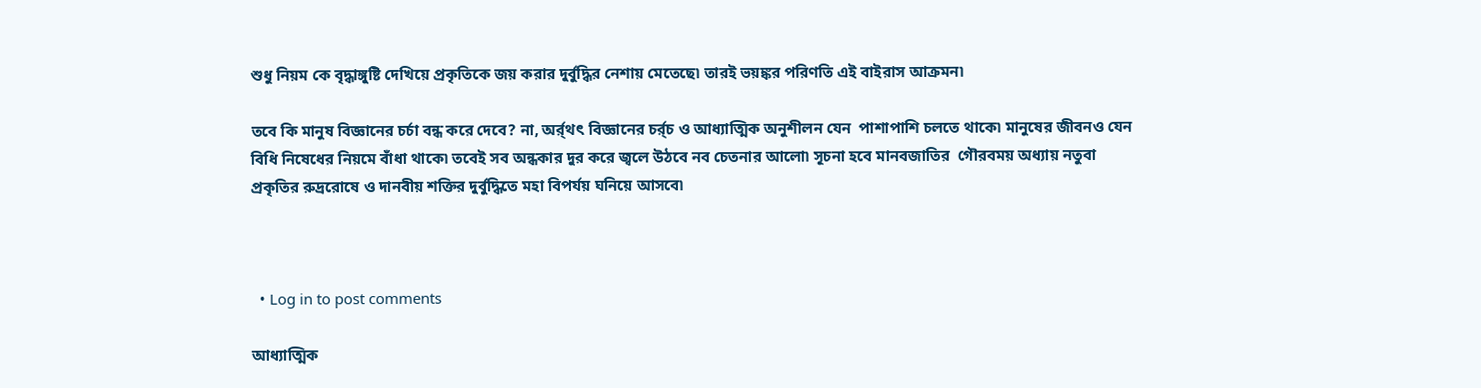শুধু নিয়ম কে বৃদ্ধাঙ্গুষ্টি দেখিয়ে প্রকৃতিকে জয় করার দুর্বুদ্ধির নেশায় মেতেছে৷ তারই ভয়ঙ্কর পরিণতি এই বাইরাস আক্রমন৷

তবে কি মানুষ বিজ্ঞানের চর্চা বন্ধ করে দেবে? না, অর্র্থৎ বিজ্ঞানের চর্র্চ ও আধ্যাত্মিক অনুশীলন যেন  পাশাপাশি চলতে থাকে৷ মানুষের জীবনও যেন বিধি নিষেধের নিয়মে বাঁধা থাকে৷ তবেই সব অন্ধকার দুর করে জ্বলে উঠবে নব চেতনার আলো৷ সূচনা হবে মানবজাতির  গৌরবময় অধ্যায় নতুবা প্রকৃতির রুদ্ররোষে ও দানবীয় শক্তির দুর্বুদ্ধিতে মহা বিপর্যয় ঘনিয়ে আসবে৷



  • Log in to post comments

আধ্যাত্মিক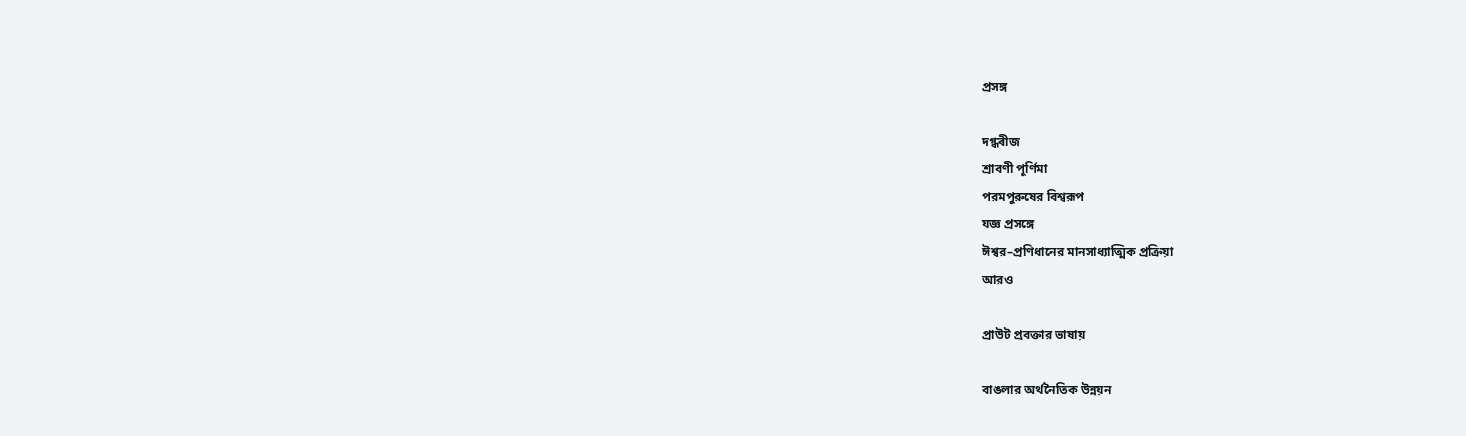প্রসঙ্গ

দগ্ধৰীজ
শ্রাবণী পূর্ণিমা
পরমপুরুষের বিশ্বরূপ
যজ্ঞ প্রসঙ্গে
ঈশ্বর–প্রণিধানের মানসাধ্যাত্মিক প্রক্রিয়া
আরও

প্রাউট প্রবক্তার ভাষায়

বাঙলার অর্থনৈতিক উন্নয়ন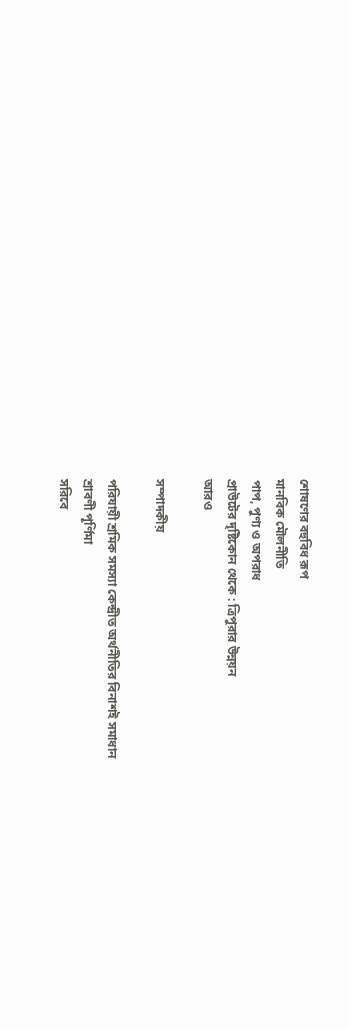শোষণের বহুবিধ রূপ
মানবিক মৌলনীতি
পাপ, পুণ্য ও অপরাধ
প্রাউটের দৃষ্টিকোন থেকে : ত্রিপুরার উন্নয়ন
আরও

সম্পাদকীয়

পরিযায়ী শ্রমিক সমস্যা কেন্দ্রীত অর্থনীতির বিনাশই সমাধান
শ্রাবণী পূর্ণিমা
সরিবে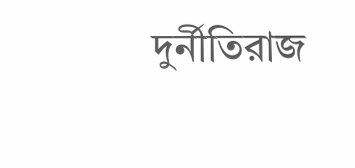দুর্নীতিরাজ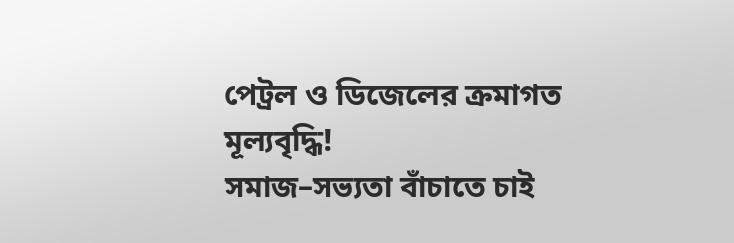পেট্রল ও ডিজেলের ক্রমাগত মূল্যবৃদ্ধি!
সমাজ–সভ্যতা বাঁচাতে চাই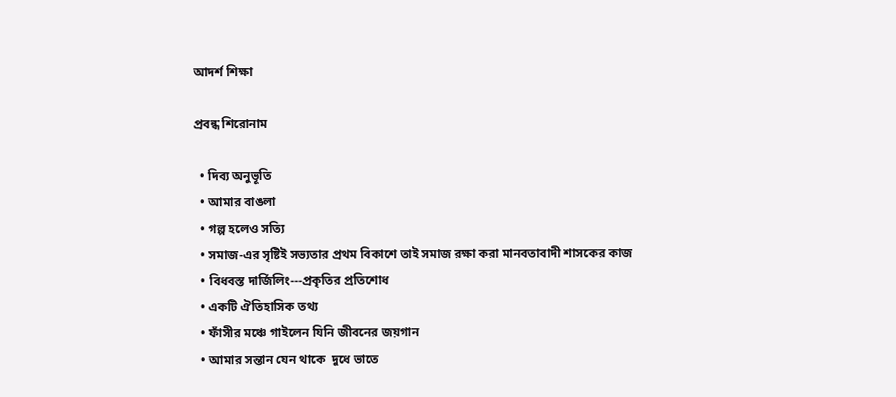আদর্শ শিক্ষা

প্রবন্ধ শিরোনাম

  • দিব্য অনুভূতি
  • আমার বাঙলা
  • গল্প হলেও সত্যি
  • সমাজ-এর সৃষ্টিই সভ্যতার প্রথম বিকাশে তাই সমাজ রক্ষা করা মানবতাবাদী শাসকের কাজ
  • বিধবস্ত দার্জিলিং---প্রকৃতির প্রতিশোধ
  • একটি ঐতিহাসিক তথ্য
  • ফাঁসীর মঞ্চে গাইলেন যিনি জীবনের জয়গান
  • আমার সন্তান যেন থাকে  দুধে ভাতে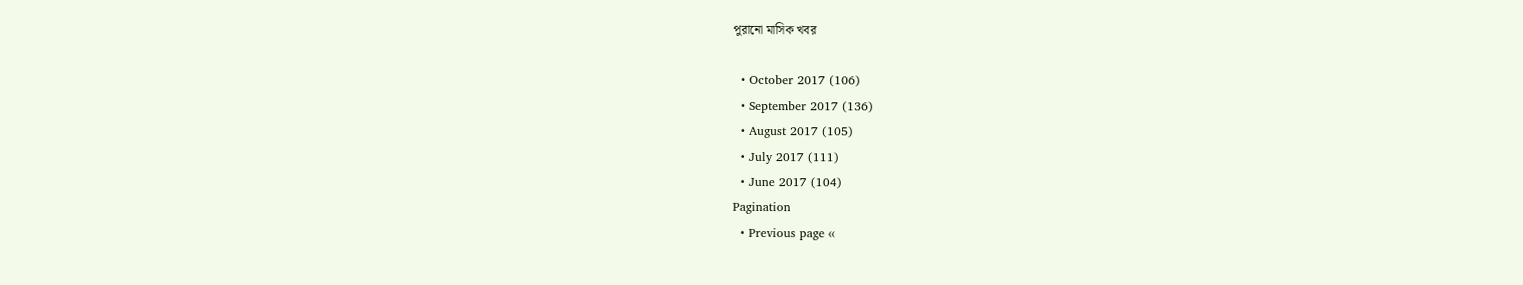পুরানো মাসিক খবর

  • October 2017 (106)
  • September 2017 (136)
  • August 2017 (105)
  • July 2017 (111)
  • June 2017 (104)
Pagination
  • Previous page ‹‹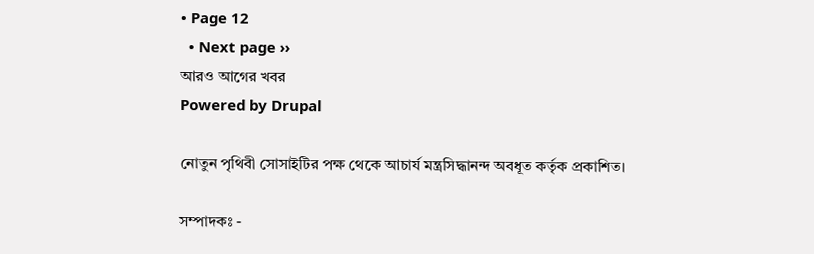• Page 12
  • Next page ››
আরও আগের খবর
Powered by Drupal

নোতুন পৃথিবী সোসাইটির পক্ষ থেকে আচার্য মন্ত্রসিদ্ধানন্দ অবধূত কর্তৃক প্রকাশিত।

সম্পাদকঃ -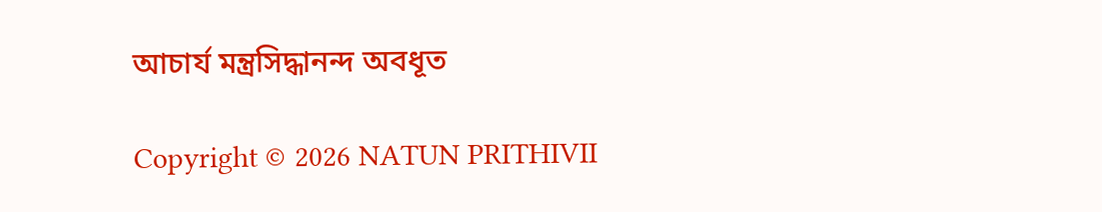আচার্য মন্ত্রসিদ্ধানন্দ অবধূত

Copyright © 2026 NATUN PRITHIVII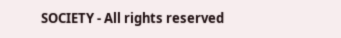SOCIETY - All rights reserved